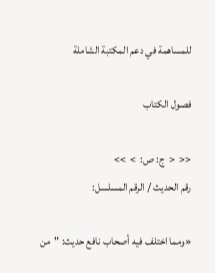للمساهمة في دعم المكتبة الشاملة

فصول الكتاب

<<  <  ج: ص:  >  >>
رقم الحديث / الرقم المسلسل:

«ومما اختلف فيه أصحاب نافع حديث: "من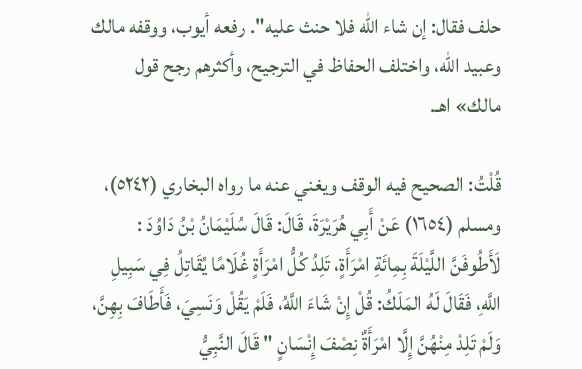حلف فقال: إن شاء الله فلا حنث عليه". رفعه أيوب، ووقفه مالك وعبيد الله، واختلف الحفاظ في الترجيح، وأكثرهم رجح قول مالك» اهـ.

قُلْتُ: الصحيح فيه الوقف ويغني عنه ما رواه البخاري (٥٢٤٢)، ومسلم (١٦٥٤) عَنْ أَبِي هُرَيْرَةَ، قَالَ: قَالَ سُلَيْمَانُ بْنُ دَاوُدَ : لَأَطُوفَنَّ اللَّيْلَةَ بِمِائَةِ امْرَأَةٍ، تَلِدُ كُلُّ امْرَأَةٍ غُلَامًا يُقَاتِلُ فِي سَبِيلِ اللَّهِ، فَقَالَ لَهُ المَلَكُ: قُلْ إِنْ شَاءَ اللَّهُ، فَلَمْ يَقُلْ وَنَسِيَ، فَأَطَافَ بِهِنَّ، وَلَمْ تَلِدْ مِنْهُنَّ إِلَّا امْرَأَةٌ نِصْفَ إِنْسَانٍ " قَالَ النَّبِيُّ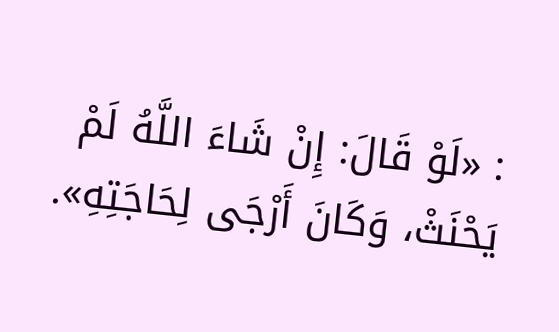: «لَوْ قَالَ: إِنْ شَاءَ اللَّهُ لَمْ يَحْنَثْ، وَكَانَ أَرْجَى لِحَاجَتِهِ».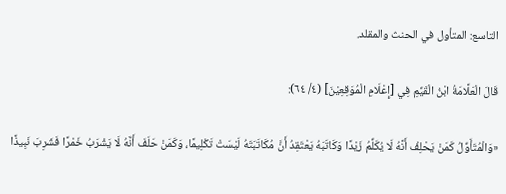التاسع: المتأول في الحنث والمقلد.

قَالَ الْعَلَّامَةُ ابْنُ الْقَيِّمِ فِي [إِعْلَامِ الْمُوَقِعِيْنَ] (٤/ ٦٤):

«وَالْمُتَأَوِّلُ كَمَنْ يَحْلِفُ أَنَّهُ لَا يُكَلِّمُ زَيْدًا وَكَاتَبَهُ يَعْتَقِدُ أَنَّ مُكَاتَبَتَهُ لَيْسَتْ تَكْلِيمًا، وَكَمَنْ حَلَفَ أَنَّهُ لَا يَشْرَبُ خَمْرًا فَشَرِبَ نَبِيذًا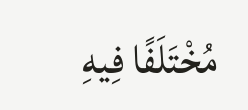مُخْتَلَفًا فِيهِ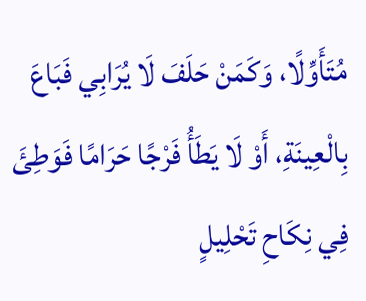مُتَأَوِّلًا، وَكَمَنْ حَلَفَ لَا يُرَابِي فَبَاعَ بِالْعِينَةِ، أَوْ لَا يَطَأُ فَرْجًا حَرَامًا فَوَطِئَ فِي نِكَاحِ تَحْلِيلٍ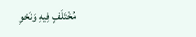مُخْتَلَفٍ فِيهِ وَنَحْوِ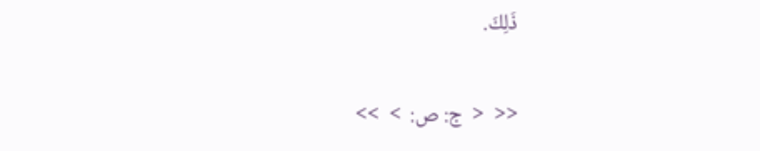ذَلِكَ.

<<  <  ج: ص:  >  >>